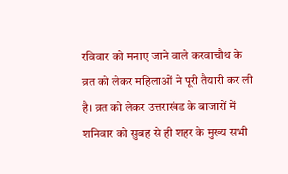रविवार को मनाए जाने वाले करवाचौथ के व्रत को लेकर महिलाओं ने पूरी तैयारी कर ली है। व्रत को लेकर उत्तराखंड के बाजारों में शनिवार को सुबह से ही शहर के मुख्य सभी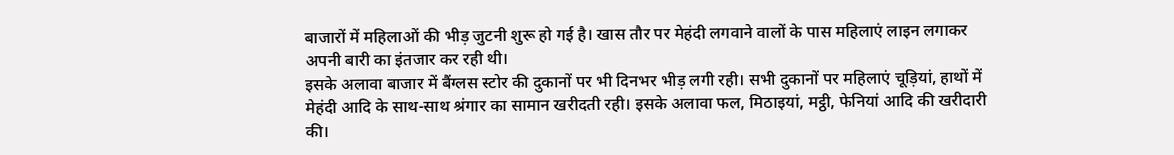बाजारों में महिलाओं की भीड़ जुटनी शुरू हो गई है। खास तौर पर मेहंदी लगवाने वालों के पास महिलाएं लाइन लगाकर अपनी बारी का इंतजार कर रही थी।
इसके अलावा बाजार में बैंग्लस स्टोर की दुकानों पर भी दिनभर भीड़ लगी रही। सभी दुकानों पर महिलाएं चूड़ियां, हाथों में मेहंदी आदि के साथ-साथ श्रंगार का सामान खरीदती रही। इसके अलावा फल, मिठाइयां, मट्ठी, फेनियां आदि की खरीदारी की।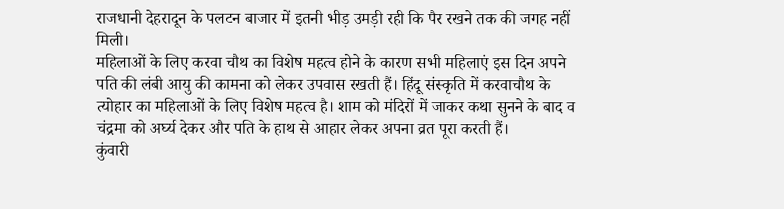राजधानी देहरादून के पलटन बाजार में इतनी भीड़ उमड़ी रही कि पैर रखने तक की जगह नहीं मिली।
महिलाओं के लिए करवा चौथ का विशेष महत्व होने के कारण सभी महिलाएं इस दिन अपने पति की लंबी आयु की कामना को लेकर उपवास रखती हैं। हिंदू संस्कृति में करवाचौथ के त्योहार का महिलाओं के लिए विशेष महत्व है। शाम को मंदिरों में जाकर कथा सुनने के बाद व चंद्रमा को अर्घ्य देकर और पति के हाथ से आहार लेकर अपना व्रत पूरा करती हैं।
कुंवारी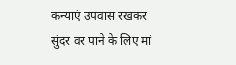कन्याएं उपवास रखकर सुंदर वर पाने के लिए मां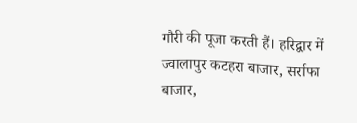गौरी की पूजा करती हैं। हरिद्वार में ज्वालापुर कटहरा बाजार, सर्राफा बाजार,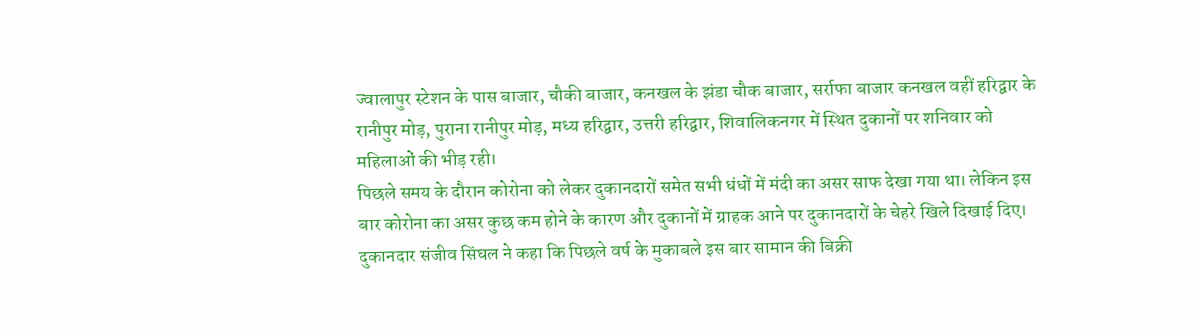ज्वालापुर स्टेशन के पास बाजार, चौकी बाजार, कनखल के झंडा चौक बाजार, सर्राफा बाजार कनखल वहीं हरिद्वार के रानीपुर मोड़, पुराना रानीपुर मोड़, मध्य हरिद्वार, उत्तरी हरिद्वार, शिवालिकनगर में स्थित दुकानों पर शनिवार को महिलाओं की भीड़ रही।
पिछले समय के दौरान कोरोना को लेकर दुकानदारों समेत सभी धंधों में मंदी का असर साफ देखा गया था। लेकिन इस बार कोरोना का असर कुछ कम होने के कारण और दुकानों में ग्राहक आने पर दुकानदारों के चेहरे खिले दिखाई दिए। दुकानदार संजीव सिंघल ने कहा कि पिछले वर्ष के मुकाबले इस बार सामान की बिक्री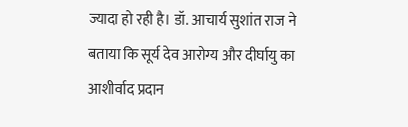ज्यादा हो रही है। डॉ. आचार्य सुशांत राज ने बताया कि सूर्य देव आरोग्य और दीर्घायु का आशीर्वाद प्रदान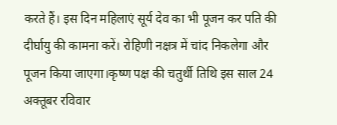करते हैं। इस दिन महिलाएं सूर्य देव का भी पूजन कर पति की दीर्घायु की कामना करें। रोहिणी नक्षत्र में चांद निकलेगा और पूजन किया जाएगा।कृष्ण पक्ष की चतुर्थी तिथि इस साल 24 अक्तूबर रविवार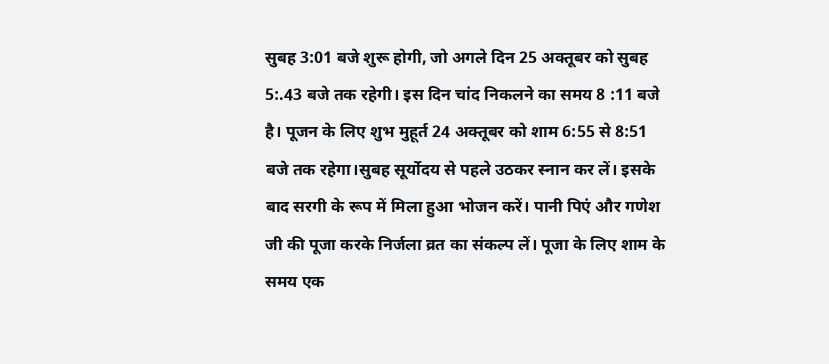सुबह 3:01 बजे शुरू होगी, जो अगले दिन 25 अक्तूबर को सुबह 5:.43 बजे तक रहेगी। इस दिन चांद निकलने का समय 8 :11 बजे है। पूजन के लिए शुभ मुहूर्त 24 अक्तूबर को शाम 6:55 से 8:51 बजे तक रहेगा।सुबह सूर्योदय से पहले उठकर स्नान कर लें। इसके बाद सरगी के रूप में मिला हुआ भोजन करें। पानी पिएं और गणेश जी की पूजा करके निर्जला व्रत का संकल्प लें। पूजा के लिए शाम के समय एक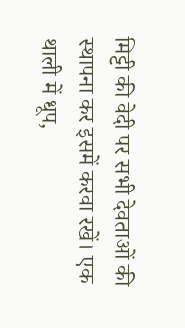मिट्टी की वेदी पर सभी देवताओं की स्थापना कर इसमें करवा रखें। एक थाली में धूप,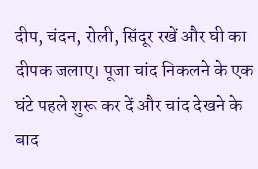दीप, चंदन, रोली, सिंदूर रखें और घी का दीपक जलाए। पूजा चांद निकलने के एक घंटे पहले शुरू कर दें और चांद देखने के बाद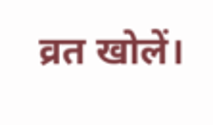व्रत खोलें।